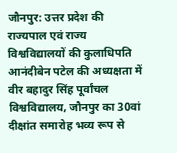जौनपुर: उत्तर प्रदेश की राज्यपाल एवं राज्य विश्वविद्यालयों की कुलाधिपति आनंदीबेन पटेल की अध्यक्षता में वीर बहादुर सिंह पूर्वांचल विश्वविद्यालय, जौनपुर का 30वां दीक्षांत समारोह भव्य रूप से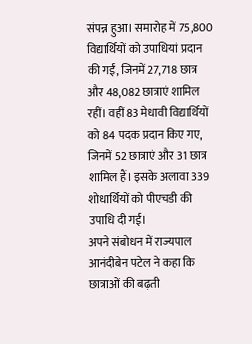संपन्न हुआ। समारोह में 75,800 विद्यार्थियों को उपाधियां प्रदान की गईं, जिनमें 27,718 छात्र और 48,082 छात्राएं शामिल रहीं। वहीं 83 मेधावी विद्यार्थियों को 84 पदक प्रदान किए गए, जिनमें 52 छात्राएं और 31 छात्र शामिल हैं। इसके अलावा 339 शोधार्थियों को पीएचडी की उपाधि दी गई।
अपने संबोधन में राज्यपाल आनंदीबेन पटेल ने कहा कि छात्राओं की बढ़ती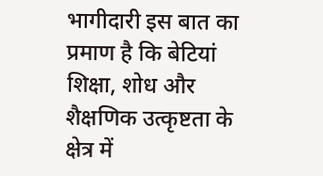भागीदारी इस बात का प्रमाण है कि बेटियां शिक्षा, शोध और शैक्षणिक उत्कृष्टता के क्षेत्र में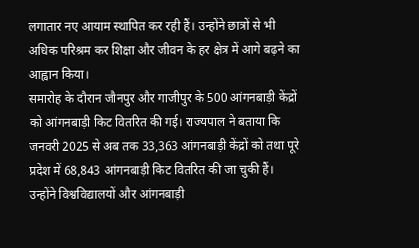लगातार नए आयाम स्थापित कर रही हैं। उन्होंने छात्रों से भी अधिक परिश्रम कर शिक्षा और जीवन के हर क्षेत्र में आगे बढ़ने का आह्वान किया।
समारोह के दौरान जौनपुर और गाजीपुर के 500 आंगनबाड़ी केंद्रों को आंगनबाड़ी किट वितरित की गई। राज्यपाल ने बताया कि जनवरी 2025 से अब तक 33,363 आंगनबाड़ी केंद्रों को तथा पूरे प्रदेश में 68,843 आंगनबाड़ी किट वितरित की जा चुकी हैं। उन्होंने विश्वविद्यालयों और आंगनबाड़ी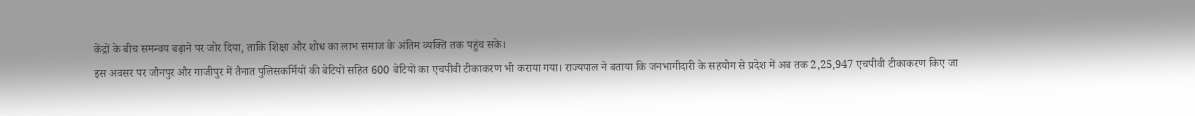केंद्रों के बीच समन्वय बढ़ाने पर जोर दिया, ताकि शिक्षा और शोध का लाभ समाज के अंतिम व्यक्ति तक पहुंच सके।
इस अवसर पर जौनपुर और गाजीपुर में तैनात पुलिसकर्मियों की बेटियों सहित 600 बेटियों का एचपीवी टीकाकरण भी कराया गया। राज्यपाल ने बताया कि जनभागीदारी के सहयोग से प्रदेश में अब तक 2,25,947 एचपीवी टीकाकरण किए जा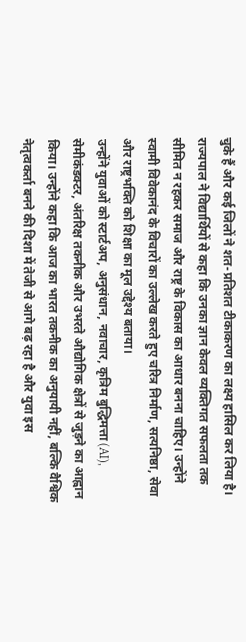चुके हैं और कई जिलों ने शत-प्रतिशत टीकाकरण का लक्ष्य हासिल कर लिया है।
राज्यपाल ने विद्यार्थियों से कहा कि उनका ज्ञान केवल व्यक्तिगत सफलता तक सीमित न रहकर समाज और राष्ट्र के विकास का आधार बनना चाहिए। उन्होंने स्वामी विवेकानंद के विचारों का उल्लेख करते हुए चरित्र निर्माण, सत्यनिष्ठा, सेवा और राष्ट्रभक्ति को शिक्षा का मूल उद्देश्य बताया।
उन्होंने युवाओं को स्टार्टअप, अनुसंधान, नवाचार, कृत्रिम बुद्धिमत्ता (AI), सेमीकंडक्टर, अंतरिक्ष तकनीक और उभरते औद्योगिक क्षेत्रों से जुड़ने का आह्वान किया। उन्होंने कहा कि आज का भारत तकनीक का अनुयायी नहीं, बल्कि वैश्विक नेतृत्वकर्ता बनने की दिशा में तेजी से आगे बढ़ रहा है और युवा इस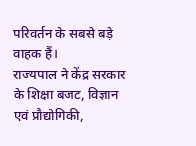परिवर्तन के सबसे बड़े वाहक हैं।
राज्यपाल ने केंद्र सरकार के शिक्षा बजट, विज्ञान एवं प्रौद्योगिकी,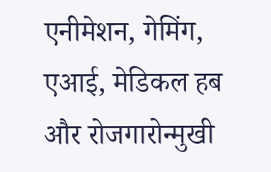एनीमेशन, गेमिंग, एआई, मेडिकल हब और रोजगारोन्मुखी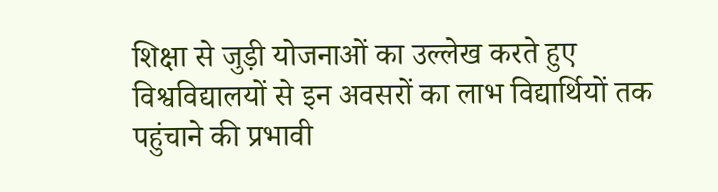शिक्षा से जुड़ी योजनाओं का उल्लेख करते हुए विश्वविद्यालयों से इन अवसरों का लाभ विद्यार्थियों तक पहुंचाने की प्रभावी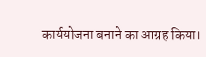कार्ययोजना बनाने का आग्रह किया।